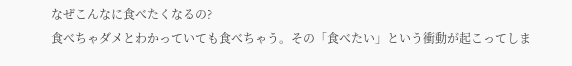なぜこんなに食べたくなるの?
食べちゃダメとわかっていても食べちゃう。その「食べたい」という衝動が起こってしま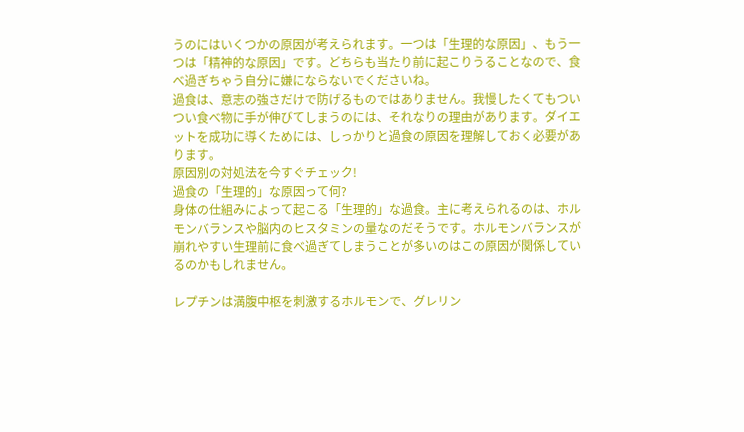うのにはいくつかの原因が考えられます。一つは「生理的な原因」、もう一つは「精神的な原因」です。どちらも当たり前に起こりうることなので、食べ過ぎちゃう自分に嫌にならないでくださいね。
過食は、意志の強さだけで防げるものではありません。我慢したくてもついつい食べ物に手が伸びてしまうのには、それなりの理由があります。ダイエットを成功に導くためには、しっかりと過食の原因を理解しておく必要があります。
原因別の対処法を今すぐチェック!
過食の「生理的」な原因って何?
身体の仕組みによって起こる「生理的」な過食。主に考えられるのは、ホルモンバランスや脳内のヒスタミンの量なのだそうです。ホルモンバランスが崩れやすい生理前に食べ過ぎてしまうことが多いのはこの原因が関係しているのかもしれません。

レプチンは満腹中枢を刺激するホルモンで、グレリン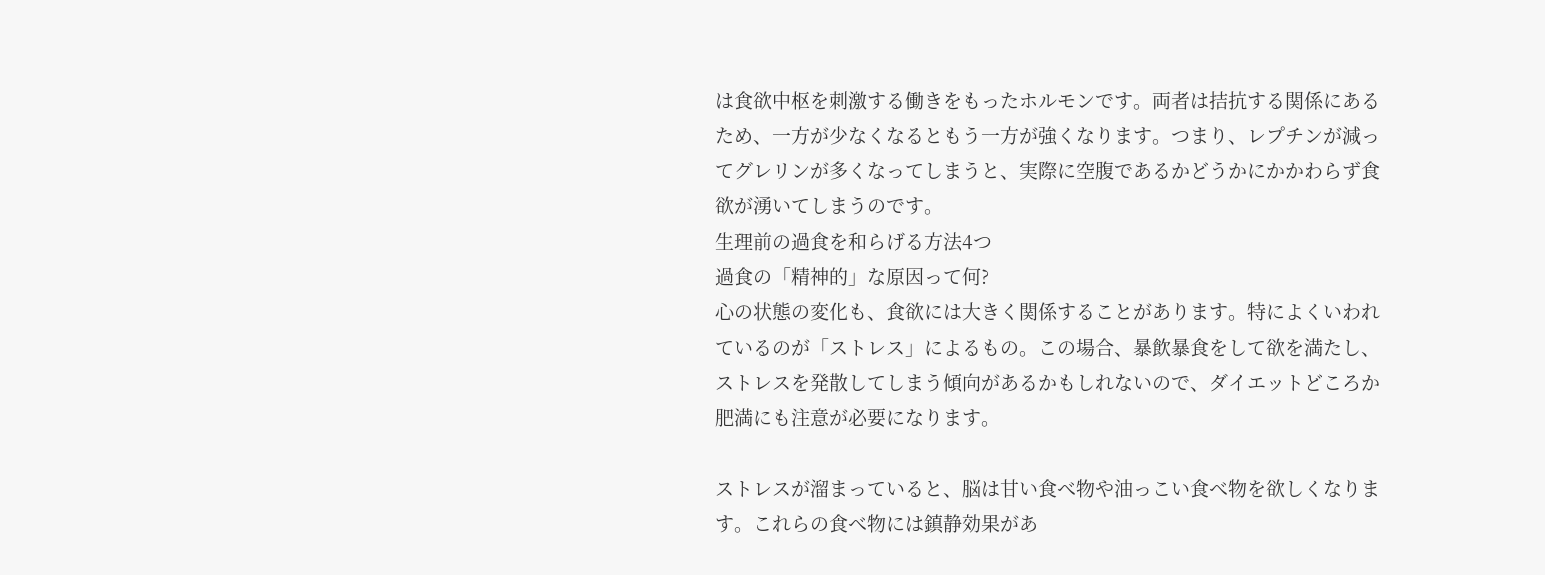は食欲中枢を刺激する働きをもったホルモンです。両者は拮抗する関係にあるため、一方が少なくなるともう一方が強くなります。つまり、レプチンが減ってグレリンが多くなってしまうと、実際に空腹であるかどうかにかかわらず食欲が湧いてしまうのです。
生理前の過食を和らげる方法4つ
過食の「精神的」な原因って何?
心の状態の変化も、食欲には大きく関係することがあります。特によくいわれているのが「ストレス」によるもの。この場合、暴飲暴食をして欲を満たし、ストレスを発散してしまう傾向があるかもしれないので、ダイエットどころか肥満にも注意が必要になります。

ストレスが溜まっていると、脳は甘い食べ物や油っこい食べ物を欲しくなります。これらの食べ物には鎮静効果があ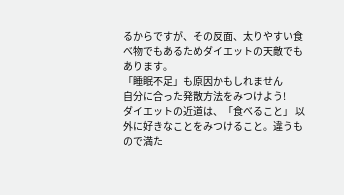るからですが、その反面、太りやすい食べ物でもあるためダイエットの天敵でもあります。
「睡眠不足」も原因かもしれません
自分に合った発散方法をみつけよう!
ダイエットの近道は、「食べること」 以外に好きなことをみつけること。違うもので満た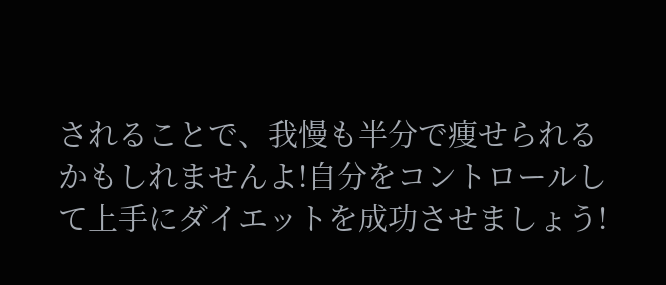されることで、我慢も半分で痩せられるかもしれませんよ!自分をコントロールして上手にダイエットを成功させましょう!